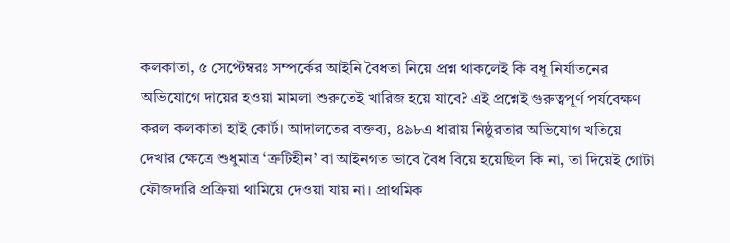কলকাতা, ৫ সেপ্টেম্বরঃ সম্পর্কের আইনি বৈধতা নিয়ে প্রশ্ন থাকলেই কি বধূ নির্যাতনের অভিযোগে দায়ের হওয়া মামলা শুরুতেই খারিজ হয়ে যাবে? এই প্রশ্নেই গুরুত্বপূর্ণ পর্যবেক্ষণ করল কলকাতা হাই কোর্ট। আদালতের বক্তব্য, ৪৯৮এ ধারায় নিষ্ঠুরতার অভিযোগ খতিয়ে দেখার ক্ষেত্রে শুধুমাত্র ‘ত্রুটিহীন’ বা আইনগত ভাবে বৈধ বিয়ে হয়েছিল কি না, তা দিয়েই গোটা ফৌজদারি প্রক্রিয়া থামিয়ে দেওয়া যায় না। প্রাথমিক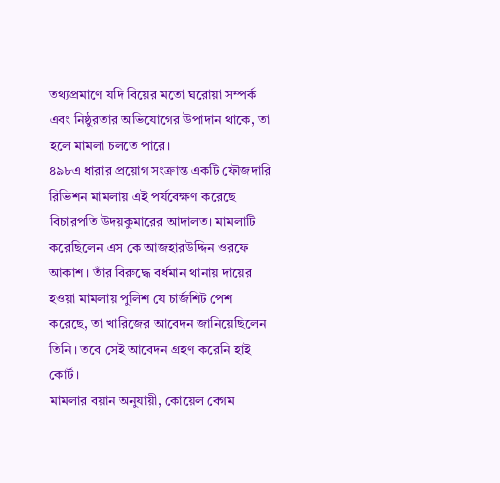তথ্যপ্রমাণে যদি বিয়ের মতো ঘরোয়া সম্পর্ক এবং নিষ্ঠুরতার অভিযোগের উপাদান থাকে, তা হলে মামলা চলতে পারে।
৪৯৮এ ধারার প্রয়োগ সংক্রান্ত একটি ফৌজদারি রিভিশন মামলায় এই পর্যবেক্ষণ করেছে বিচারপতি উদয়কুমারের আদালত। মামলাটি করেছিলেন এস কে আজহারউদ্দিন ওরফে আকাশ। তাঁর বিরুদ্ধে বর্ধমান থানায় দায়ের হওয়া মামলায় পুলিশ যে চার্জশিট পেশ করেছে, তা খারিজের আবেদন জানিয়েছিলেন তিনি। তবে সেই আবেদন গ্রহণ করেনি হাই কোর্ট।
মামলার বয়ান অনুযায়ী, কোয়েল বেগম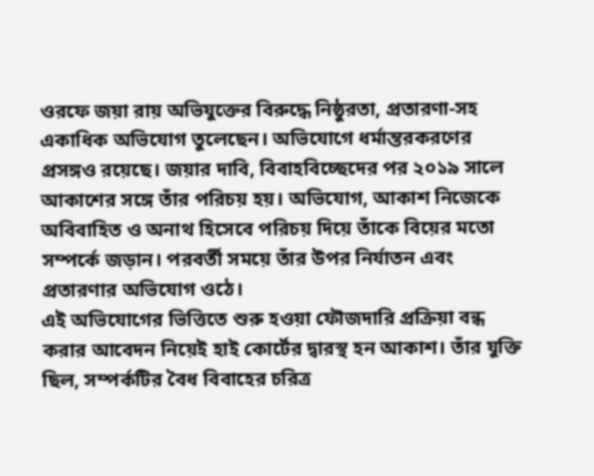ওরফে জয়া রায় অভিযুক্তের বিরুদ্ধে নিষ্ঠুরতা, প্রতারণা-সহ একাধিক অভিযোগ তুলেছেন। অভিযোগে ধর্মান্তরকরণের প্রসঙ্গও রয়েছে। জয়ার দাবি, বিবাহবিচ্ছেদের পর ২০১৯ সালে আকাশের সঙ্গে তাঁর পরিচয় হয়। অভিযোগ, আকাশ নিজেকে অবিবাহিত ও অনাথ হিসেবে পরিচয় দিয়ে তাঁকে বিয়ের মতো সম্পর্কে জড়ান। পরবর্তী সময়ে তাঁর উপর নির্যাতন এবং প্রতারণার অভিযোগ ওঠে।
এই অভিযোগের ভিত্তিতে শুরু হওয়া ফৌজদারি প্রক্রিয়া বন্ধ করার আবেদন নিয়েই হাই কোর্টের দ্বারস্থ হন আকাশ। তাঁর যুক্তি ছিল, সম্পর্কটির বৈধ বিবাহের চরিত্র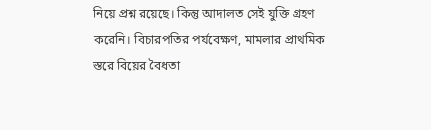নিয়ে প্রশ্ন রয়েছে। কিন্তু আদালত সেই যুক্তি গ্রহণ করেনি। বিচারপতির পর্যবেক্ষণ, মামলার প্রাথমিক স্তরে বিয়ের বৈধতা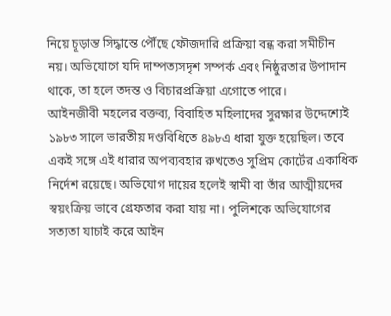নিয়ে চূড়ান্ত সিদ্ধান্তে পৌঁছে ফৌজদারি প্রক্রিয়া বন্ধ করা সমীচীন নয়। অভিযোগে যদি দাম্পত্যসদৃশ সম্পর্ক এবং নিষ্ঠুরতার উপাদান থাকে, তা হলে তদন্ত ও বিচারপ্রক্রিয়া এগোতে পারে।
আইনজীবী মহলের বক্তব্য, বিবাহিত মহিলাদের সুরক্ষার উদ্দেশ্যেই ১৯৮৩ সালে ভারতীয় দণ্ডবিধিতে ৪৯৮এ ধারা যুক্ত হয়েছিল। তবে একই সঙ্গে এই ধারার অপব্যবহার রুখতেও সুপ্রিম কোর্টের একাধিক নির্দেশ রয়েছে। অভিযোগ দায়ের হলেই স্বামী বা তাঁর আত্মীয়দের স্বয়ংক্রিয় ভাবে গ্রেফতার করা যায় না। পুলিশকে অভিযোগের সত্যতা যাচাই করে আইন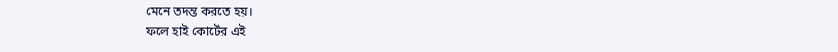মেনে তদন্ত করতে হয়।
ফলে হাই কোর্টের এই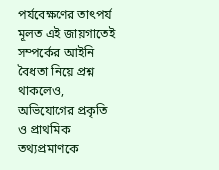পর্যবেক্ষণের তাৎপর্য মূলত এই জায়গাতেই সম্পর্কের আইনি বৈধতা নিয়ে প্রশ্ন থাকলেও, অভিযোগের প্রকৃতি ও প্রাথমিক তথ্যপ্রমাণকে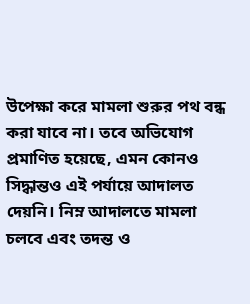উপেক্ষা করে মামলা শুরুর পথ বন্ধ করা যাবে না। তবে অভিযোগ প্রমাণিত হয়েছে, এমন কোনও সিদ্ধান্তও এই পর্যায়ে আদালত দেয়নি। নিম্ন আদালতে মামলা চলবে এবং তদন্ত ও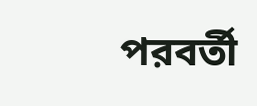পরবর্তী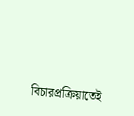বিচারপ্রক্রিয়াতেই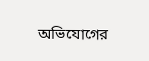অভিযোগের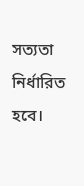সত্যতা নির্ধারিত হবে।